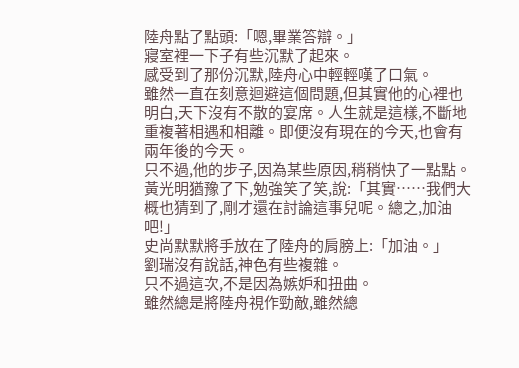陸舟點了點頭:「嗯,畢業答辯。」
寢室裡一下子有些沉默了起來。
感受到了那份沉默,陸舟心中輕輕嘆了口氣。
雖然一直在刻意迴避這個問題,但其實他的心裡也明白,天下沒有不散的宴席。人生就是這樣,不斷地重複著相遇和相離。即便沒有現在的今天,也會有兩年後的今天。
只不過,他的步子,因為某些原因,稍稍快了一點點。
黃光明猶豫了下,勉強笑了笑,說:「其實……我們大概也猜到了,剛才還在討論這事兒呢。總之,加油吧!」
史尚默默將手放在了陸舟的肩膀上:「加油。」
劉瑞沒有說話,神色有些複雜。
只不過這次,不是因為嫉妒和扭曲。
雖然總是將陸舟視作勁敵,雖然總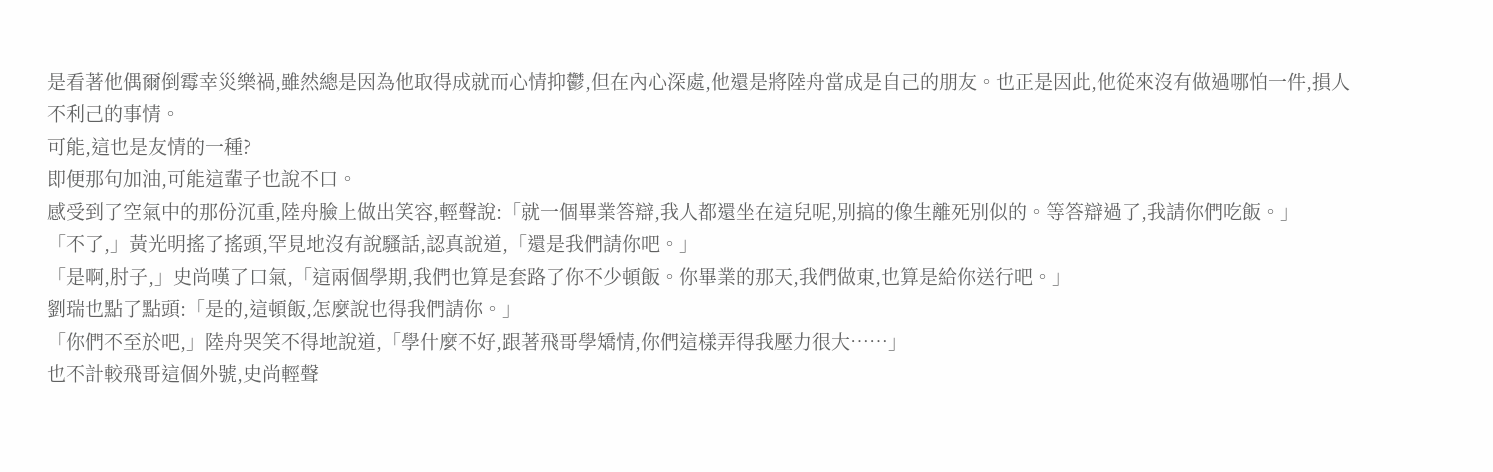是看著他偶爾倒霉幸災樂禍,雖然總是因為他取得成就而心情抑鬱,但在內心深處,他還是將陸舟當成是自己的朋友。也正是因此,他從來沒有做過哪怕一件,損人不利己的事情。
可能,這也是友情的一種?
即便那句加油,可能這輩子也說不口。
感受到了空氣中的那份沉重,陸舟臉上做出笑容,輕聲說:「就一個畢業答辯,我人都還坐在這兒呢,別搞的像生離死別似的。等答辯過了,我請你們吃飯。」
「不了,」黃光明搖了搖頭,罕見地沒有說騷話,認真說道,「還是我們請你吧。」
「是啊,肘子,」史尚嘆了口氣,「這兩個學期,我們也算是套路了你不少頓飯。你畢業的那天,我們做東,也算是給你送行吧。」
劉瑞也點了點頭:「是的,這頓飯,怎麼說也得我們請你。」
「你們不至於吧,」陸舟哭笑不得地說道,「學什麼不好,跟著飛哥學矯情,你們這樣弄得我壓力很大……」
也不計較飛哥這個外號,史尚輕聲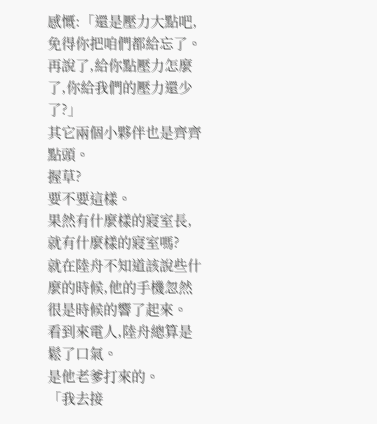感慨:「還是壓力大點吧,免得你把咱們都給忘了。再說了,給你點壓力怎麼了,你給我們的壓力還少了?」
其它兩個小夥伴也是齊齊點頭。
握草?
要不要這樣。
果然有什麼樣的寢室長,就有什麼樣的寢室嗎?
就在陸舟不知道該說些什麼的時候,他的手機忽然很是時候的響了起來。
看到來電人,陸舟總算是鬆了口氣。
是他老爹打來的。
「我去接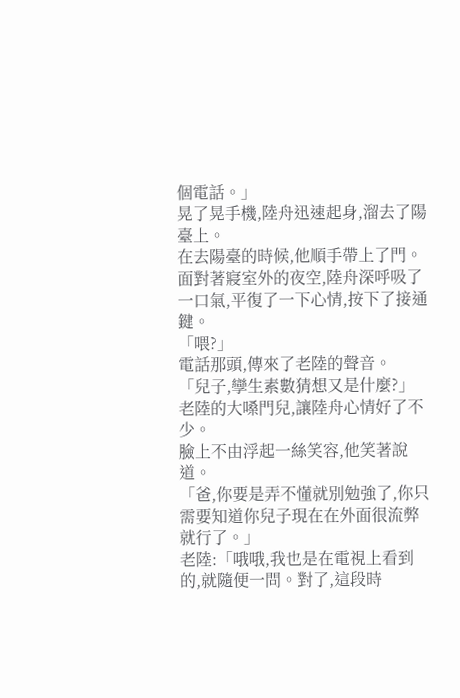個電話。」
晃了晃手機,陸舟迅速起身,溜去了陽臺上。
在去陽臺的時候,他順手帶上了門。
面對著寢室外的夜空,陸舟深呼吸了一口氣,平復了一下心情,按下了接通鍵。
「喂?」
電話那頭,傳來了老陸的聲音。
「兒子,孿生素數猜想又是什麼?」
老陸的大嗓門兒,讓陸舟心情好了不少。
臉上不由浮起一絲笑容,他笑著說道。
「爸,你要是弄不懂就別勉強了,你只需要知道你兒子現在在外面很流弊就行了。」
老陸:「哦哦,我也是在電視上看到的,就隨便一問。對了,這段時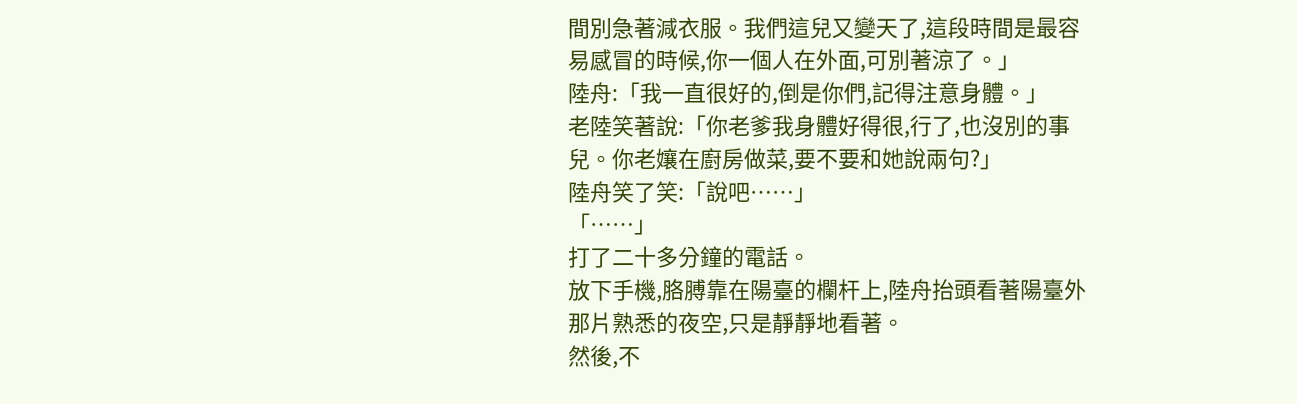間別急著減衣服。我們這兒又變天了,這段時間是最容易感冒的時候,你一個人在外面,可別著涼了。」
陸舟:「我一直很好的,倒是你們,記得注意身體。」
老陸笑著說:「你老爹我身體好得很,行了,也沒別的事兒。你老孃在廚房做菜,要不要和她說兩句?」
陸舟笑了笑:「說吧……」
「……」
打了二十多分鐘的電話。
放下手機,胳膊靠在陽臺的欄杆上,陸舟抬頭看著陽臺外那片熟悉的夜空,只是靜靜地看著。
然後,不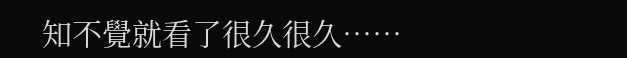知不覺就看了很久很久……